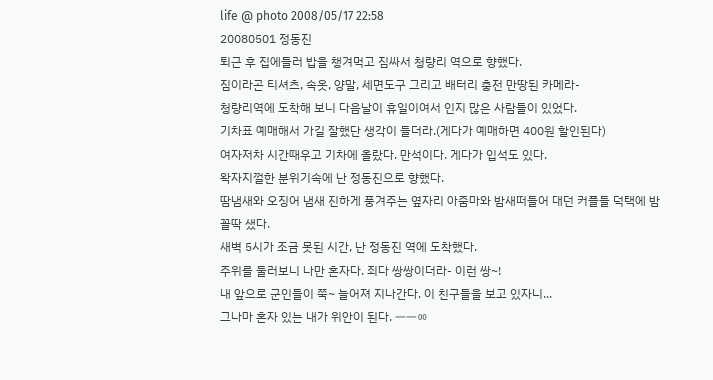life @ photo 2008/05/17 22:58
20080501 정동진
퇴근 후 집에들러 밥을 챙겨먹고 짐싸서 청량리 역으로 향했다.
짐이라곤 티셔츠, 속옷, 양말, 세면도구 그리고 배터리 충전 만땅된 카메라-
청량리역에 도착해 보니 다음날이 휴일이여서 인지 많은 사람들이 있었다.
기차표 예매해서 가길 잘했단 생각이 들더라.(게다가 예매하면 400원 할인된다)
여자저차 시간때우고 기차에 올랐다. 만석이다. 게다가 입석도 있다.
왁자지껄한 분위기속에 난 정동진으로 향했다.
땀냄새와 오징어 냄새 진하게 풍겨주는 옆자리 아줌마와 밤새떠들어 대던 커플들 덕택에 밤 꼴딱 샜다.
새벽 5시가 조금 못된 시간, 난 정동진 역에 도착했다.
주위를 둘러보니 나만 혼자다. 죄다 쌍쌍이더라- 이런 쌍~!
내 앞으로 군인들이 쭉~ 늘어져 지나간다. 이 친구들을 보고 있자니...
그나마 혼자 있는 내가 위안이 된다. ㅡㅡㆀ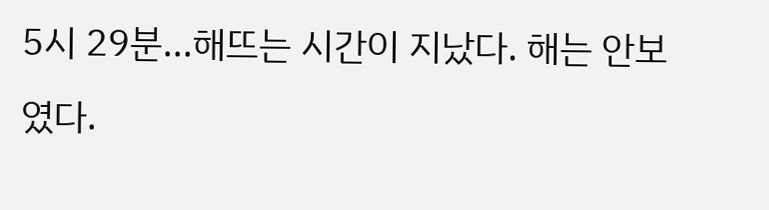5시 29분...해뜨는 시간이 지났다. 해는 안보였다.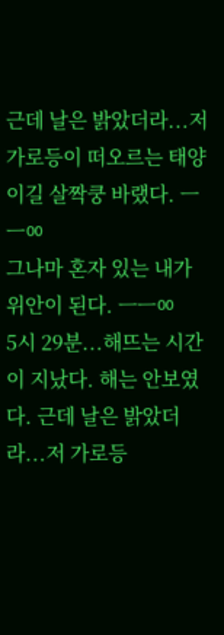근데 날은 밝았더라...저 가로등이 떠오르는 태양이길 살짝쿵 바랬다. ㅡㅡㆀ
그나마 혼자 있는 내가 위안이 된다. ㅡㅡㆀ
5시 29분...해뜨는 시간이 지났다. 해는 안보였다. 근데 날은 밝았더라...저 가로등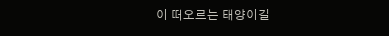이 떠오르는 태양이길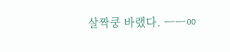살짝쿵 바랬다. ㅡㅡㆀ